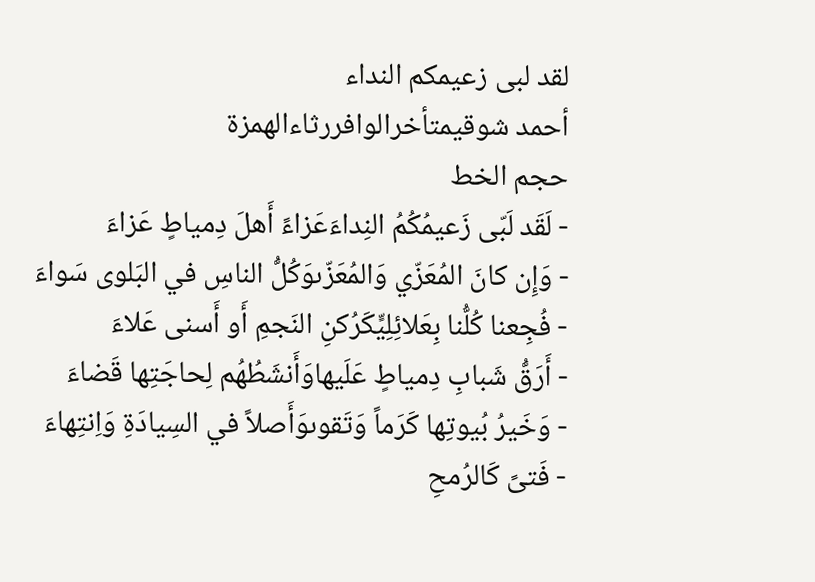لقد لبى زعيمكم النداء
أحمد شوقيمتأخرالوافررثاءالهمزة
حجم الخط
- لَقَد لَبّى زَعيمُكُمُ النِداءَعَزاءً أَهلَ دِمياطٍ عَزاءَ
- وَإِن كانَ المُعَزّي وَالمُعَزّىوَكُلُّ الناسِ في البَلوى سَواءَ
- فُجِعنا كُلُّنا بِعَلائِلِيٍّكَرُكنِ النَجمِ أَو أَسنى عَلاءَ
- أَرَقُّ شَبابِ دِمياطٍ عَلَيهاوَأَنشَطُهُم لِحاجَتِها قَضاءَ
- وَخَيرُ بُيوتِها كَرَماً وَتَقوىوَأَصلاً في السِيادَةِ وَاِنتِهاءَ
- فَتىً كَالرُمحِ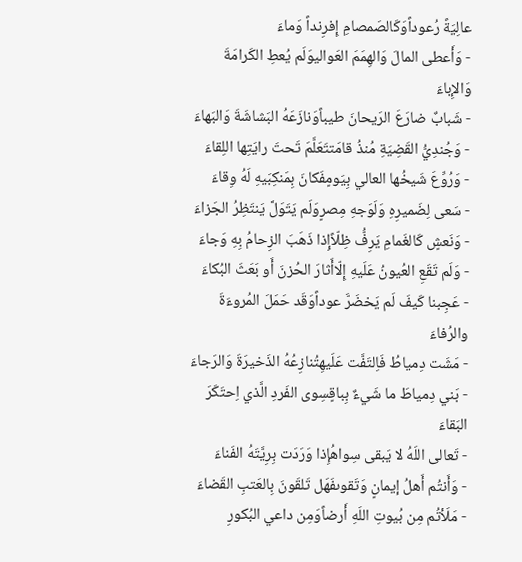عالِيَةً رُعوداًوَكَالصَمصامِ إِفرِنداً وَماءَ
- وَأَعطى المالَ وَالهِمَمَ العَواليوَلَم يُعطِ الكَرامَةَ وَالإِباءَ
- شَبابٌ ضارَعَ الرَيحانَ طيباًوَنازَعَهُ البَشاشَةَ وَالبَهاءَ
- وَجُندِيُّ القَضِيَةِ مُنذُ قامَتتَعَلَّمَ تَحتَ رايَتِها اللِقاءَ
- وَرُوِّعَ شَيخُها العالي بِيَومٍفَكانَ بِمَنكِبَيهِ لَهُ وِقاءَ
- سَعى لِضَميرِهِ وَلَوَجهِ مِصرٍوَلَم يَتَوَلَّ يَنتَظِرُ الجَزاءَ
- وَنَعشٍ كَالغَمامِ يَرِفُّ ظِلّاًإِذا ذَهَبَ الزِحامُ بِهِ وَجاءَ
- وَلَم تَقَعِ العُيونُ عَلَيهِ إِلّاأَثارَ الحُزنَ أَو بَعَثَ البُكاءَ
- عَجِبنا كَيفَ لَم يَخضَرَّ عوداًوَقَد حَمَلَ المُروءَةَ والرُفاءَ
- مَشَت دِمياطُ فَاِلتَفَّت عَلَيهِتُنازِعُهُ الذَخيرَةَ وَالرَجاءَ
- بَني دِمياطَ ما شَيءٌ بِباقٍسِوى الفَردِ الَّذي اِحتَكَرَ البَقاءَ
- تَعالى اللَهُ لا يَبقى سِواهُإِذا وَرَدَت بِرِيَّتَهُ الفَناءَ
- وَأَنتُم أَهلُ إيمانٍ وَتَقوىفَهَل تَلقَونَ بِالعَتبِ القَضاءَ
- مَلَأتُم مِن بُيوتِ اللَهِ أَرضاًوَمِن داعي البُكورِ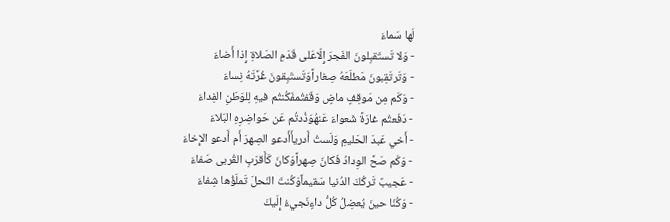لَها سَماءَ
- وَلا تَستَقبِلونَ الفَجرَ إِلّاعَلى قَدَمِ الصَلاةِ إِذا أَضاءَ
- وَتَرتَقِبونَ مَطلَعَهُ صِغاراًوَتَستَبِقونَ غُرَّتَهُ نِساءَ
- وَكَم مِن مَوقِفٍ ماضٍ وَقَفتُمفَكُنتُم فيهِ لِلوَطَنِ الفِداءَ
- دَفَعتُم غارَةً شَعواءَ عَنهُوَذُدتُم عَن حَواضِرِهِ البَلاءَ
- أَخي عَبدَ الحَليمِ وَلَستُ أَدريأَأَدعو الصِهرَ أَم أَدعو الإِخاءَ
- وَكَم صَحَّ الوِدادُ فَكانَ صِهراًوَكانَ كَأَقرَبِ القُربى صَفاءَ
- عَجيبٌ تَركُكَ الدُنيا سَقيماًوَكُنتَ النَحلَ تَملَؤُها شِفاءَ
- وَكُنّا حينَ يُعضِلُ كُلُّ داءٍنَجيءُ إِلَيكَ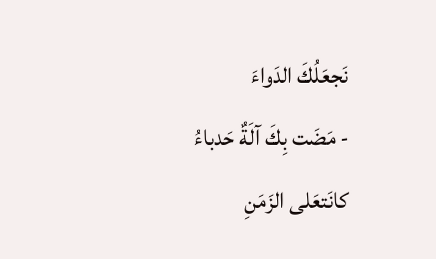نَجعَلُكَ الدَواءَ
- مَضَت بِكَ آلَةٌ حَدباءُ كانَتعَلى الزَمَنِ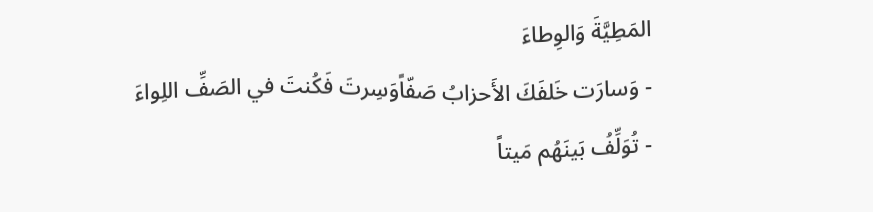المَطِيَّةَ وَالوِطاءَ
- وَسارَت خَلفَكَ الأَحزابُ صَفّاًوَسِرتَ فَكُنتَ في الصَفِّ اللِواءَ
- تُوَلِّفُ بَينَهُم مَيتاً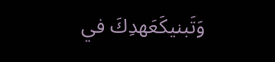وَتَبنيكَعَهدِكَ في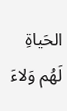الحَياةِ لَهُم وَلاءَ